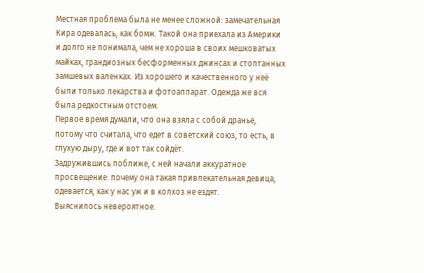Местная проблема была не менее сложной: замечательная Кира одевалась, как бомж. Такой она приехала из Америки и долго не понимала, чем не хороша в своих мешковатых майках, грандиозных бесформенных джинсах и стоптанных замшевых валенках. Из хорошего и качественного у неё были только лекарства и фотоаппарат. Одежда же вся была редкостным отстоем.
Первое время думали, что она взяла с собой дранье, потому что считала, что едет в советский союз, то есть, в глухую дыру, где и вот так сойдёт.
Задружившись поближе, с ней начали аккуратное просвещение: почему она такая привлекательная девица, одевается, как у нас уж и в колхоз не ездят.
Выяснилось невероятное.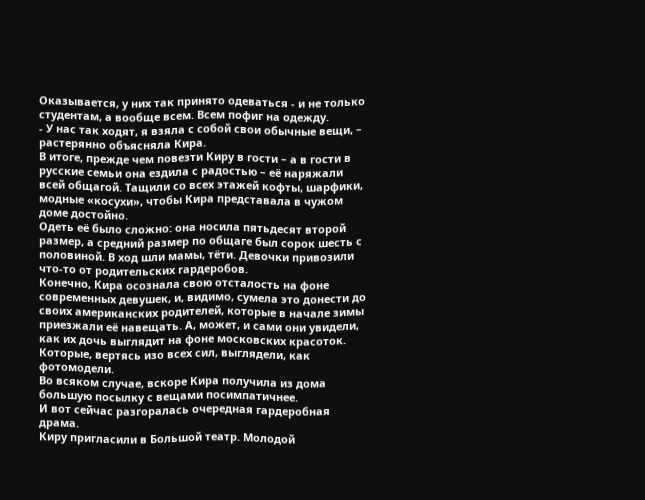Оказывается, у них так принято одеваться - и не только студентам, а вообще всем. Всем пофиг на одежду.
- У нас так ходят, я взяла с собой свои обычные вещи, – растерянно объясняла Кира.
В итоге, прежде чем повезти Киру в гости – а в гости в русские семьи она ездила с радостью – её наряжали всей общагой. Тащили со всех этажей кофты, шарфики, модные «косухи», чтобы Кира представала в чужом доме достойно.
Одеть её было сложно: она носила пятьдесят второй размер, а средний размер по общаге был сорок шесть с половиной. В ход шли мамы, тёти. Девочки привозили что-то от родительских гардеробов.
Конечно, Кира осознала свою отсталость на фоне современных девушек, и, видимо, сумела это донести до своих американских родителей, которые в начале зимы приезжали её навещать. А, может, и сами они увидели, как их дочь выглядит на фоне московских красоток. Которые, вертясь изо всех сил, выглядели, как фотомодели.
Во всяком случае, вскоре Кира получила из дома большую посылку с вещами посимпатичнее.
И вот сейчас разгоралась очередная гардеробная драма.
Киру пригласили в Большой театр. Молодой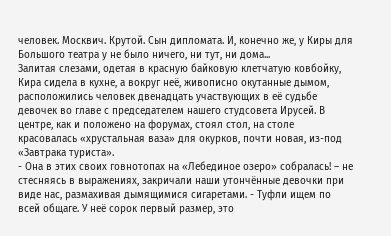человек. Москвич. Крутой. Сын дипломата. И, конечно же, у Киры для Большого театра у не было ничего, ни тут, ни дома...
Залитая слезами, одетая в красную байковую клетчатую ковбойку, Кира сидела в кухне, а вокруг неё, живописно окутанные дымом, расположились человек двенадцать участвующих в её судьбе девочек во главе с председателем нашего студсовета Ирусей. В центре, как и положено на форумах, стоял стол, на столе красовалась «хрустальная ваза» для окурков, почти новая, из-под «Завтрака туриста».
- Она в этих своих говнотопах на «Лебединое озеро» собралась! – не стесняясь в выражениях, закричали наши утончённые девочки при виде нас, размахивая дымящимися сигаретами. - Туфли ищем по всей общаге. У неё сорок первый размер, это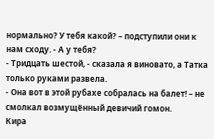нормально? У тебя какой? – подступили они к нам сходу. - А у тебя?
- Тридцать шестой, - сказала я виновато, а Татка только руками развела.
- Она вот в этой рубахе собралась на балет! – не смолкал возмущённый девичий гомон.
Кира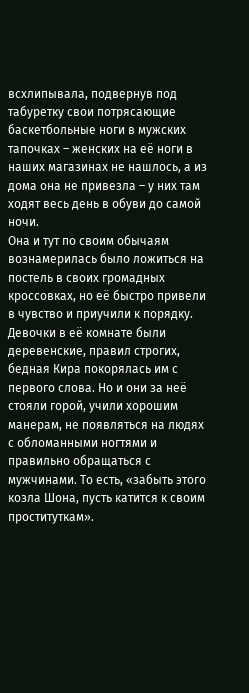всхлипывала, подвернув под табуретку свои потрясающие баскетбольные ноги в мужских тапочках – женских на её ноги в наших магазинах не нашлось, а из дома она не привезла – у них там ходят весь день в обуви до самой ночи.
Она и тут по своим обычаям вознамерилась было ложиться на постель в своих громадных кроссовках, но её быстро привели в чувство и приучили к порядку. Девочки в её комнате были деревенские, правил строгих, бедная Кира покорялась им с первого слова. Но и они за неё стояли горой, учили хорошим манерам, не появляться на людях с обломанными ногтями и правильно обращаться с мужчинами. То есть, «забыть этого козла Шона, пусть катится к своим проституткам».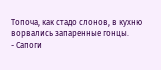Топоча, как стадо слонов, в кухню ворвались запаренные гонцы.
- Сапоги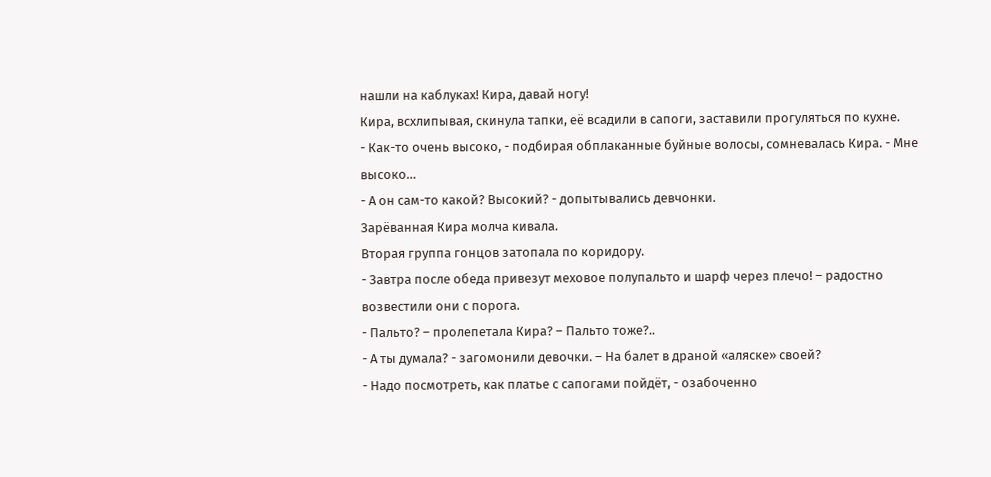нашли на каблуках! Кира, давай ногу!
Кира, всхлипывая, скинула тапки, её всадили в сапоги, заставили прогуляться по кухне.
- Как-то очень высоко, - подбирая обплаканные буйные волосы, сомневалась Кира. - Мне высоко…
- А он сам-то какой? Высокий? - допытывались девчонки.
Зарёванная Кира молча кивала.
Вторая группа гонцов затопала по коридору.
- Завтра после обеда привезут меховое полупальто и шарф через плечо! – радостно возвестили они с порога.
- Пальто? – пролепетала Кира? – Пальто тоже?..
- А ты думала? - загомонили девочки. – На балет в драной «аляске» своей?
- Надо посмотреть, как платье с сапогами пойдёт, - озабоченно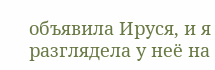объявила Ируся, и я разглядела у неё на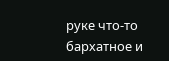руке что-то бархатное и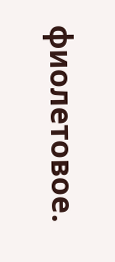фиолетовое.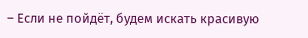– Если не пойдёт, будем искать красивую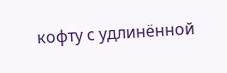кофту с удлинённой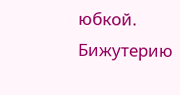юбкой. Бижутерию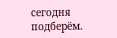сегодня подберём.